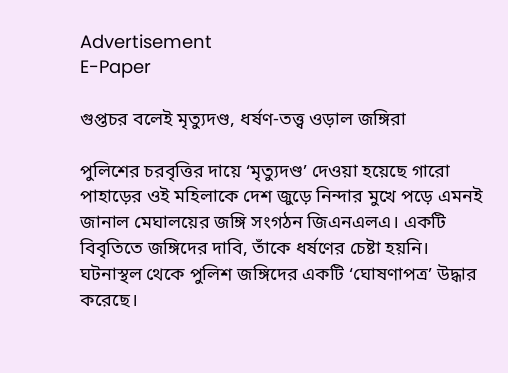Advertisement
E-Paper

গুপ্তচর বলেই মৃত্যুদণ্ড, ধর্ষণ-তত্ত্ব ওড়াল জঙ্গিরা

পুলিশের চরবৃত্তির দায়ে ‘মৃত্যুদণ্ড’ দেওয়া হয়েছে গারো পাহাড়ের ওই মহিলাকে দেশ জুড়ে নিন্দার মুখে পড়ে এমনই জানাল মেঘালয়ের জঙ্গি সংগঠন জিএনএলএ। একটি বিবৃতিতে জঙ্গিদের দাবি, তাঁকে ধর্ষণের চেষ্টা হয়নি। ঘটনাস্থল থেকে পুলিশ জঙ্গিদের একটি ‘ঘোষণাপত্র’ উদ্ধার করেছে।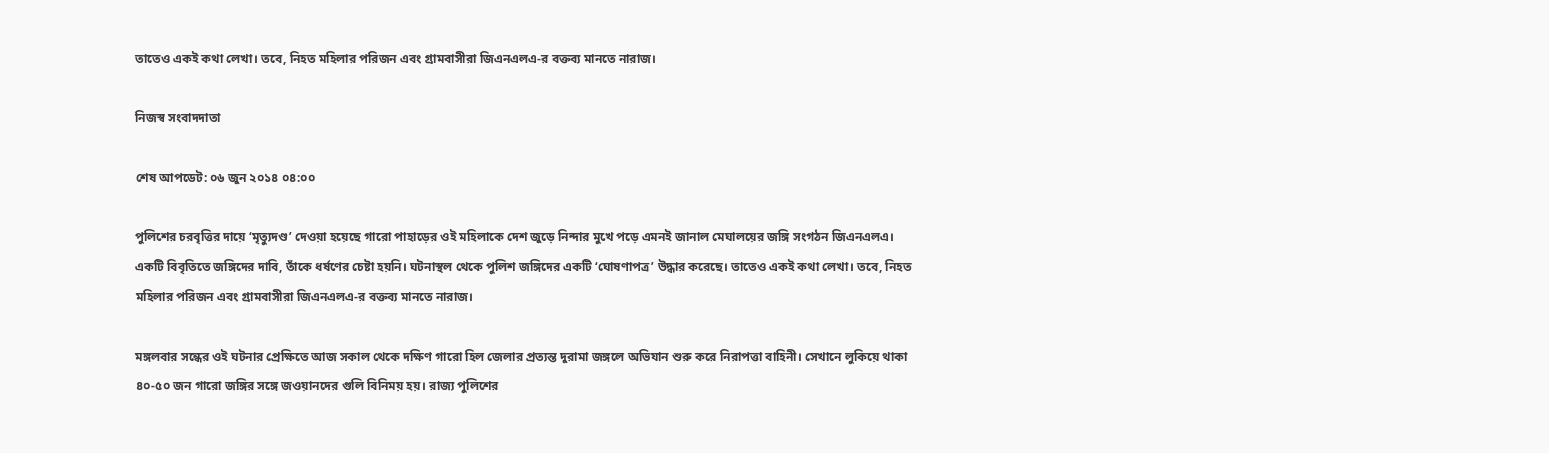তাতেও একই কথা লেখা। তবে, নিহত মহিলার পরিজন এবং গ্রামবাসীরা জিএনএলএ-র বক্তব্য মানতে নারাজ।

নিজস্ব সংবাদদাতা

শেষ আপডেট: ০৬ জুন ২০১৪ ০৪:০০

পুলিশের চরবৃত্তির দায়ে ‘মৃত্যুদণ্ড’ দেওয়া হয়েছে গারো পাহাড়ের ওই মহিলাকে দেশ জুড়ে নিন্দার মুখে পড়ে এমনই জানাল মেঘালয়ের জঙ্গি সংগঠন জিএনএলএ। একটি বিবৃতিতে জঙ্গিদের দাবি, তাঁকে ধর্ষণের চেষ্টা হয়নি। ঘটনাস্থল থেকে পুলিশ জঙ্গিদের একটি ‘ঘোষণাপত্র’ উদ্ধার করেছে। তাতেও একই কথা লেখা। তবে, নিহত মহিলার পরিজন এবং গ্রামবাসীরা জিএনএলএ-র বক্তব্য মানতে নারাজ।

মঙ্গলবার সন্ধের ওই ঘটনার প্রেক্ষিতে আজ সকাল থেকে দক্ষিণ গারো হিল জেলার প্রত্যন্ত দুরামা জঙ্গলে অভিযান শুরু করে নিরাপত্তা বাহিনী। সেখানে লুকিয়ে থাকা ৪০-৫০ জন গারো জঙ্গির সঙ্গে জওয়ানদের গুলি বিনিময় হয়। রাজ্য পুলিশের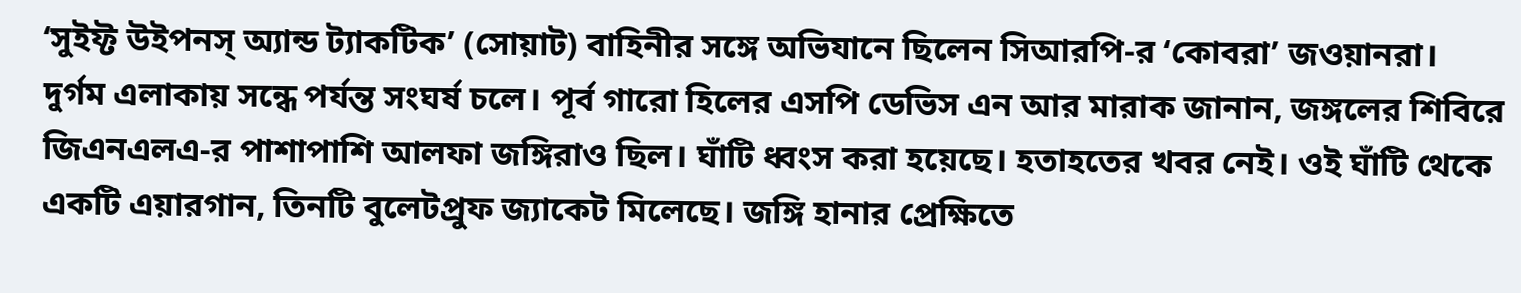‘সুইফ্ট উইপনস্ অ্যান্ড ট্যাকটিক’ (সোয়াট) বাহিনীর সঙ্গে অভিযানে ছিলেন সিআরপি-র ‘কোবরা’ জওয়ানরা। দুর্গম এলাকায় সন্ধে পর্যন্ত সংঘর্ষ চলে। পূর্ব গারো হিলের এসপি ডেভিস এন আর মারাক জানান, জঙ্গলের শিবিরে জিএনএলএ-র পাশাপাশি আলফা জঙ্গিরাও ছিল। ঘাঁটি ধ্বংস করা হয়েছে। হতাহতের খবর নেই। ওই ঘাঁটি থেকে একটি এয়ারগান, তিনটি বুলেটপ্রুফ জ্যাকেট মিলেছে। জঙ্গি হানার প্রেক্ষিতে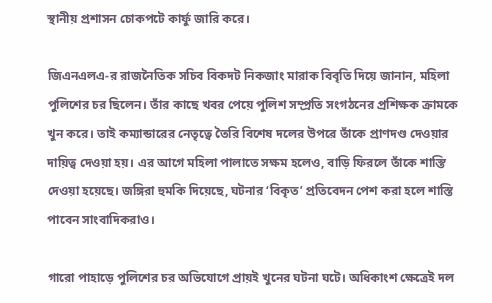স্থানীয় প্রশাসন চোকপটে কার্ফু জারি করে।

জিএনএলএ-র রাজনৈতিক সচিব বিকদট নিকজাং মারাক বিবৃতি দিয়ে জানান, মহিলা পুলিশের চর ছিলেন। তাঁর কাছে খবর পেয়ে পুলিশ সম্প্রতি সংগঠনের প্রশিক্ষক ক্রামকে খুন করে। তাই কম্যান্ডারের নেতৃত্বে তৈরি বিশেষ দলের উপরে তাঁকে প্রাণদণ্ড দেওয়ার দায়িত্ব দেওয়া হয়। এর আগে মহিলা পালাতে সক্ষম হলেও, বাড়ি ফিরলে তাঁকে শাস্তি দেওয়া হয়েছে। জঙ্গিরা হুমকি দিয়েছে, ঘটনার ‘বিকৃত’ প্রতিবেদন পেশ করা হলে শাস্তি পাবেন সাংবাদিকরাও।

গারো পাহাড়ে পুলিশের চর অভিযোগে প্রায়ই খুনের ঘটনা ঘটে। অধিকাংশ ক্ষেত্রেই দল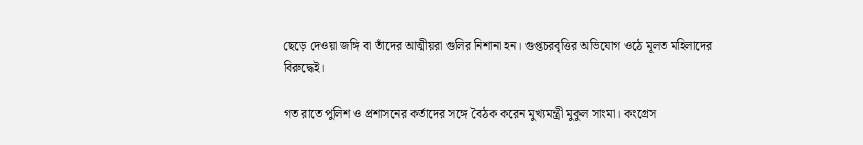ছেড়ে দেওয়া জঙ্গি বা তাঁদের আত্মীয়রা গুলির নিশানা হন। গুপ্তচরবৃত্তির অভিযোগ ওঠে মূলত মহিলাদের বিরুদ্ধেই।

গত রাতে পুলিশ ও প্রশাসনের কর্তাদের সঙ্গে বৈঠক করেন মুখ্যমন্ত্রী মুকুল সাংমা। কংগ্রেস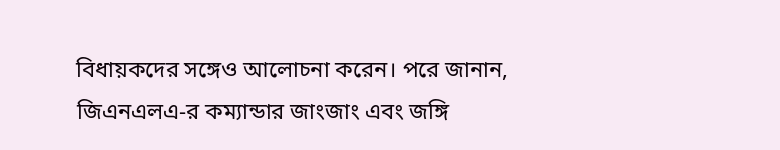বিধায়কদের সঙ্গেও আলোচনা করেন। পরে জানান, জিএনএলএ-র কম্যান্ডার জাংজাং এবং জঙ্গি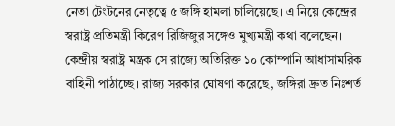নেতা টেংটনের নেতৃত্বে ৫ জঙ্গি হামলা চালিয়েছে। এ নিয়ে কেন্দ্রের স্বরাষ্ট্র প্রতিমন্ত্রী কিরেণ রিজিজুর সঙ্গেও মুখ্যমন্ত্রী কথা বলেছেন। কেন্দ্রীয় স্বরাষ্ট্র মন্ত্রক সে রাজ্যে অতিরিক্ত ১০ কোম্পানি আধাসামরিক বাহিনী পাঠাচ্ছে। রাজ্য সরকার ঘোষণা করেছে, জঙ্গিরা দ্রুত নিঃশর্ত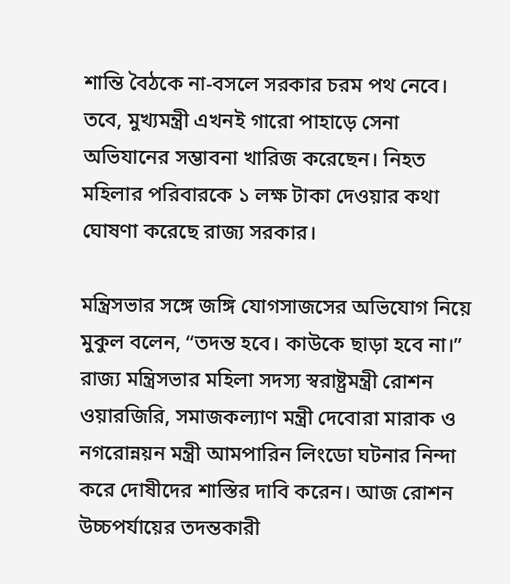শান্তি বৈঠকে না-বসলে সরকার চরম পথ নেবে। তবে, মুখ্যমন্ত্রী এখনই গারো পাহাড়ে সেনা অভিযানের সম্ভাবনা খারিজ করেছেন। নিহত মহিলার পরিবারকে ১ লক্ষ টাকা দেওয়ার কথা ঘোষণা করেছে রাজ্য সরকার।

মন্ত্রিসভার সঙ্গে জঙ্গি যোগসাজসের অভিযোগ নিয়ে মুকুল বলেন, “তদন্ত হবে। কাউকে ছাড়া হবে না।” রাজ্য মন্ত্রিসভার মহিলা সদস্য স্বরাষ্ট্রমন্ত্রী রোশন ওয়ারজিরি, সমাজকল্যাণ মন্ত্রী দেবোরা মারাক ও নগরোন্নয়ন মন্ত্রী আমপারিন লিংডো ঘটনার নিন্দা করে দোষীদের শাস্তির দাবি করেন। আজ রোশন উচ্চপর্যায়ের তদন্তকারী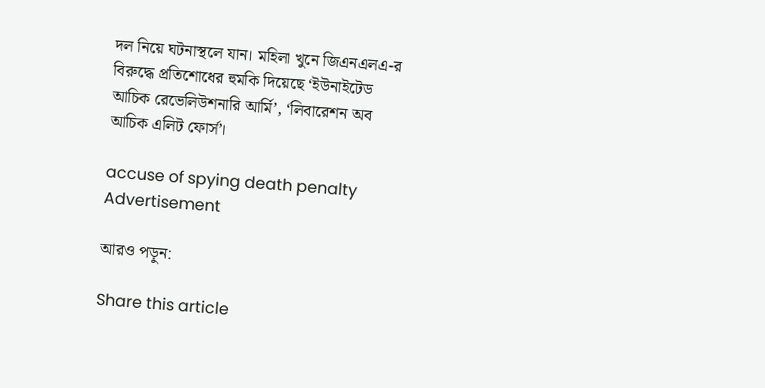দল নিয়ে ঘটনাস্থলে যান। মহিলা খুনে জিএনএলএ-র বিরুদ্ধে প্রতিশোধের হুমকি দিয়েছে ‘ইউনাইটেড আচিক রেভেলিউশনারি আর্মি’, ‘লিবারেশন অব আচিক এলিট ফোর্স’।

accuse of spying death penalty
Advertisement

আরও পড়ুন:

Share this article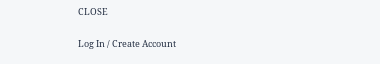CLOSE

Log In / Create Account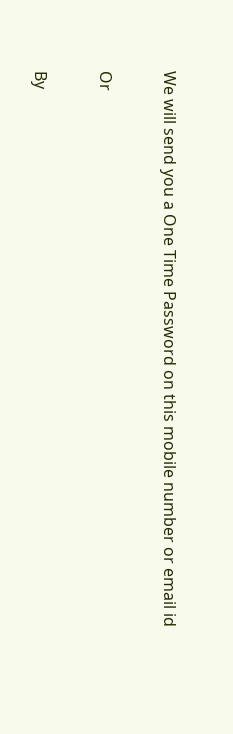We will send you a One Time Password on this mobile number or email id

Or

By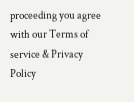proceeding you agree with our Terms of service & Privacy Policy